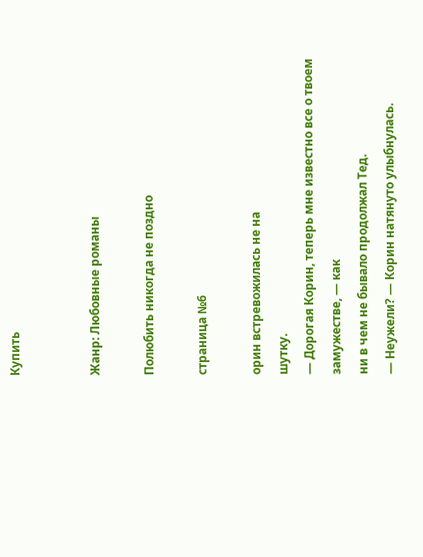Купить


Жанр: Любовные романы

Полюбить никогда не поздно

страница №6

орин встревожилась не на
шутку.
— Дорогая Корин, теперь мне известно все о твоем замужестве, — как
ни в чем не бывало продолжал Тед.
— Неужели? — Корин натянуто улыбнулась.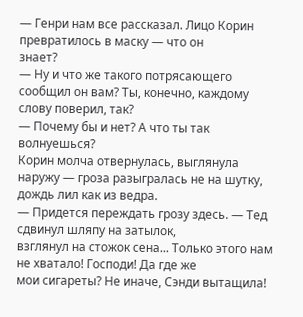— Генри нам все рассказал. Лицо Корин превратилось в маску — что он
знает?
— Ну и что же такого потрясающего сообщил он вам? Ты, конечно, каждому
слову поверил, так?
— Почему бы и нет? А что ты так волнуешься?
Корин молча отвернулась, выглянула наружу — гроза разыгралась не на шутку,
дождь лил как из ведра.
— Придется переждать грозу здесь. — Тед сдвинул шляпу на затылок,
взглянул на стожок сена... Только этого нам не хватало! Господи! Да где же
мои сигареты? Не иначе, Сэнди вытащила!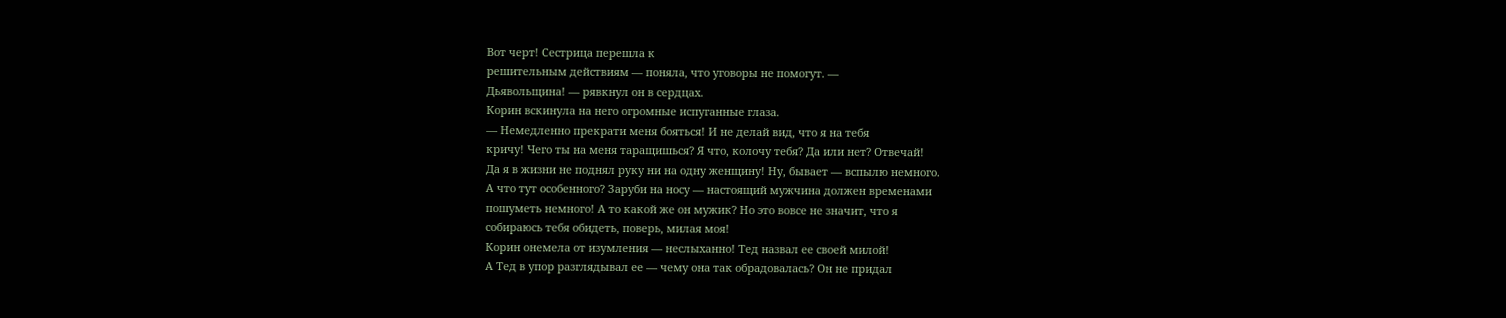Вот черт! Сестрица перешла к
решительным действиям — поняла, что уговоры не помогут. —
Дьявольщина! — рявкнул он в сердцах.
Корин вскинула на него огромные испуганные глаза.
— Немедленно прекрати меня бояться! И не делай вид, что я на тебя
кричу! Чего ты на меня таращишься? Я что, колочу тебя? Да или нет? Отвечай!
Да я в жизни не поднял руку ни на одну женщину! Ну, бывает — вспылю немного.
А что тут особенного? Заруби на носу — настоящий мужчина должен временами
пошуметь немного! А то какой же он мужик? Но это вовсе не значит, что я
собираюсь тебя обидеть, поверь, милая моя!
Корин онемела от изумления — неслыханно! Тед назвал ее своей милой!
А Тед в упор разглядывал ее — чему она так обрадовалась? Он не придал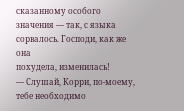сказанному особого значения — так, с языка сорвалось. Господи, как же она
похудела, изменилась!
— Слушай, Корри, по-моему, тебе необходимо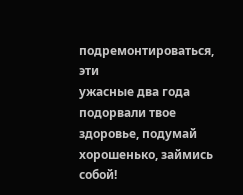подремонтироваться, эти
ужасные два года подорвали твое здоровье, подумай хорошенько, займись собой!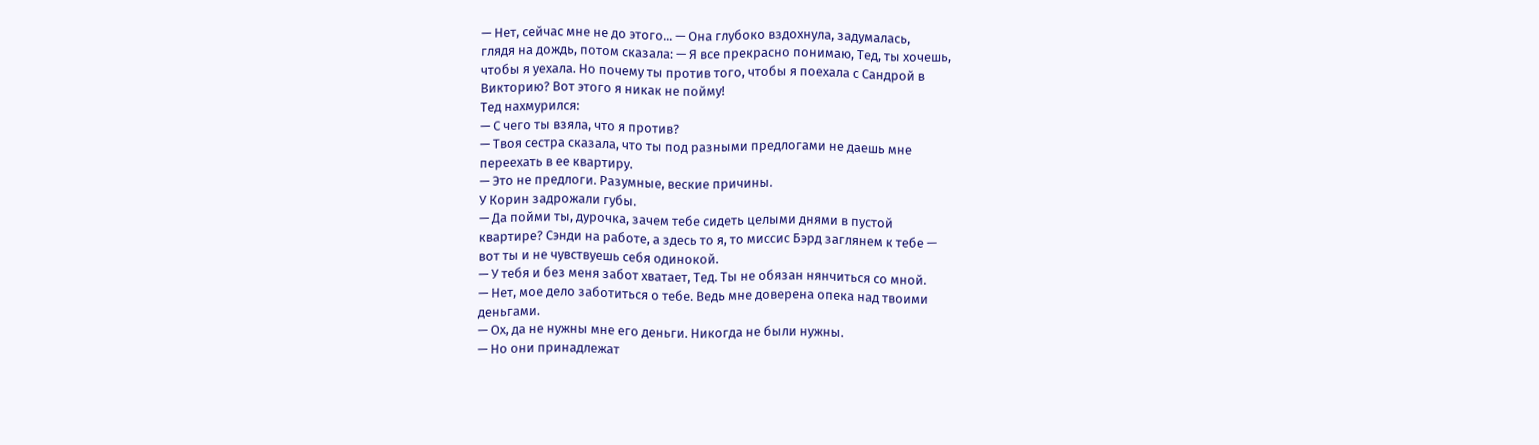— Нет, сейчас мне не до этого... — Она глубоко вздохнула, задумалась,
глядя на дождь, потом сказала: — Я все прекрасно понимаю, Тед, ты хочешь,
чтобы я уехала. Но почему ты против того, чтобы я поехала с Сандрой в
Викторию? Вот этого я никак не пойму!
Тед нахмурился:
— С чего ты взяла, что я против?
— Твоя сестра сказала, что ты под разными предлогами не даешь мне
переехать в ее квартиру.
— Это не предлоги. Разумные, веские причины.
У Корин задрожали губы.
— Да пойми ты, дурочка, зачем тебе сидеть целыми днями в пустой
квартире? Сэнди на работе, а здесь то я, то миссис Бэрд заглянем к тебе —
вот ты и не чувствуешь себя одинокой.
— У тебя и без меня забот хватает, Тед. Ты не обязан нянчиться со мной.
— Нет, мое дело заботиться о тебе. Ведь мне доверена опека над твоими
деньгами.
— Ох, да не нужны мне его деньги. Никогда не были нужны.
— Но они принадлежат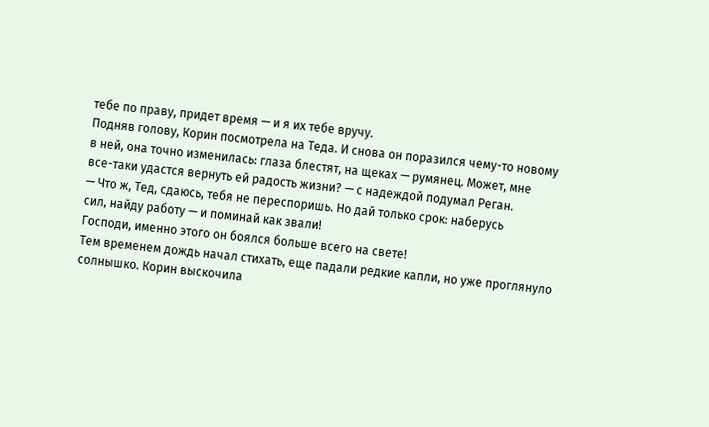тебе по праву, придет время — и я их тебе вручу.
Подняв голову, Корин посмотрела на Теда. И снова он поразился чему-то новому
в ней, она точно изменилась: глаза блестят, на щеках — румянец. Может, мне
все-таки удастся вернуть ей радость жизни? — с надеждой подумал Реган.
— Что ж, Тед, сдаюсь, тебя не переспоришь. Но дай только срок: наберусь
сил, найду работу — и поминай как звали!
Господи, именно этого он боялся больше всего на свете!
Тем временем дождь начал стихать, еще падали редкие капли, но уже проглянуло
солнышко. Корин выскочила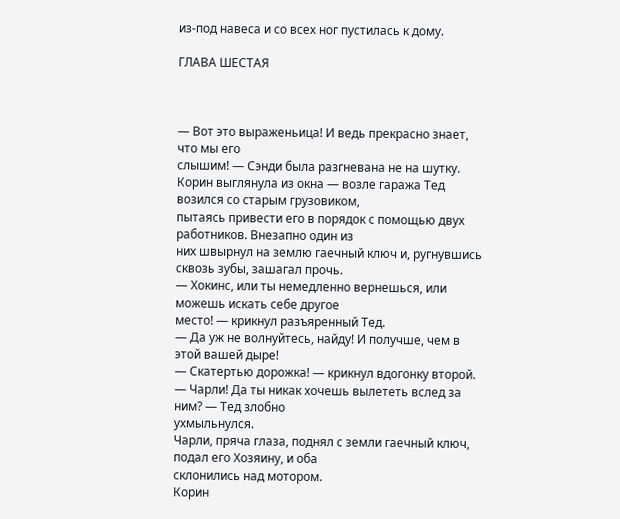из-под навеса и со всех ног пустилась к дому.

ГЛАВА ШЕСТАЯ



— Вот это выраженьица! И ведь прекрасно знает, что мы его
слышим! — Сэнди была разгневана не на шутку.
Корин выглянула из окна — возле гаража Тед возился со старым грузовиком,
пытаясь привести его в порядок с помощью двух работников. Внезапно один из
них швырнул на землю гаечный ключ и, ругнувшись сквозь зубы, зашагал прочь.
— Хокинс, или ты немедленно вернешься, или можешь искать себе другое
место! — крикнул разъяренный Тед.
— Да уж не волнуйтесь, найду! И получше, чем в этой вашей дыре!
— Скатертью дорожка! — крикнул вдогонку второй.
— Чарли! Да ты никак хочешь вылететь вслед за ним? — Тед злобно
ухмыльнулся.
Чарли, пряча глаза, поднял с земли гаечный ключ, подал его Хозяину, и оба
склонились над мотором.
Корин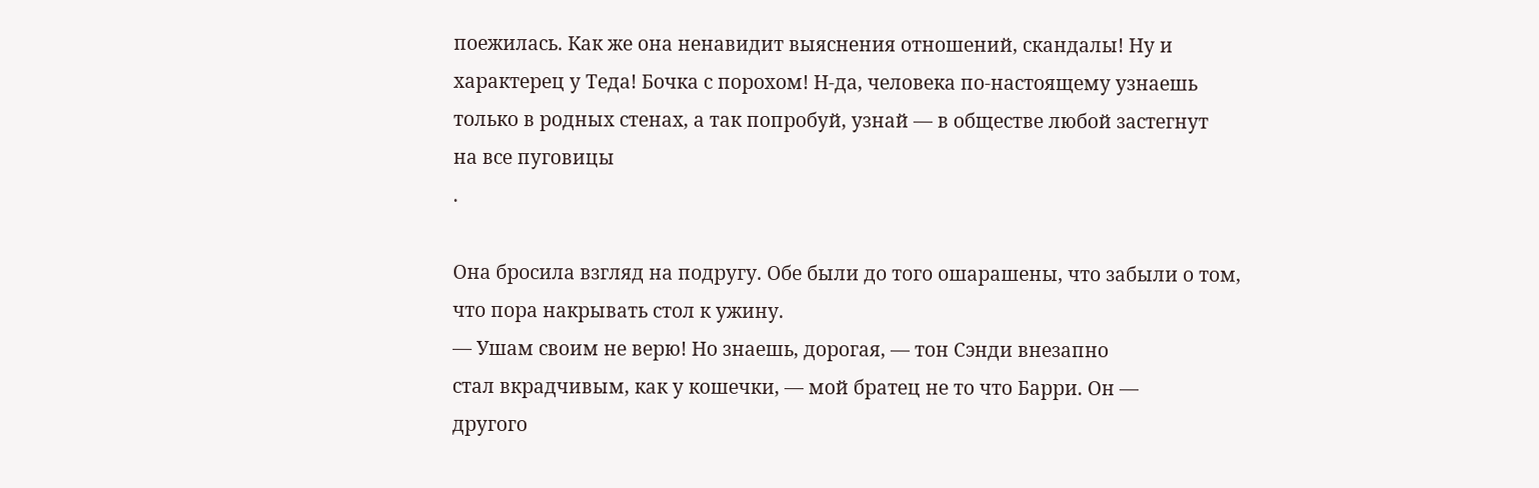поежилась. Как же она ненавидит выяснения отношений, скандалы! Ну и
характерец у Теда! Бочка с порохом! Н-да, человека по-настоящему узнаешь
только в родных стенах, а так попробуй, узнай — в обществе любой застегнут
на все пуговицы
.

Она бросила взгляд на подругу. Обе были до того ошарашены, что забыли о том,
что пора накрывать стол к ужину.
— Ушам своим не верю! Но знаешь, дорогая, — тон Сэнди внезапно
стал вкрадчивым, как у кошечки, — мой братец не то что Барри. Он —
другого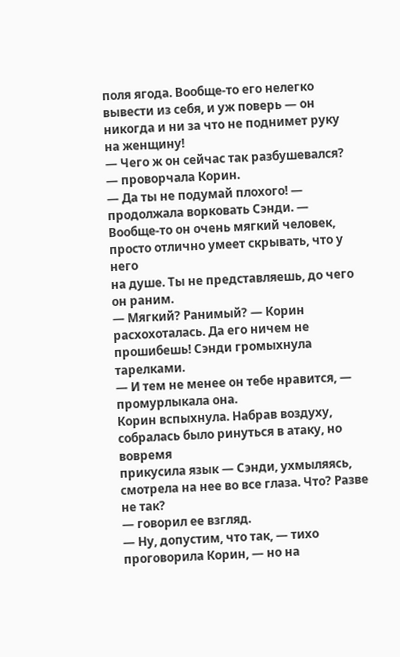поля ягода. Вообще-то его нелегко вывести из себя, и уж поверь — он
никогда и ни за что не поднимет руку на женщину!
— Чего ж он сейчас так разбушевался? — проворчала Корин.
— Да ты не подумай плохого! — продолжала ворковать Сэнди. —
Вообще-то он очень мягкий человек, просто отлично умеет скрывать, что у него
на душе. Ты не представляешь, до чего он раним.
— Мягкий? Ранимый? — Корин расхохоталась. Да его ничем не
прошибешь! Сэнди громыхнула тарелками.
— И тем не менее он тебе нравится, — промурлыкала она.
Корин вспыхнула. Набрав воздуху, собралась было ринуться в атаку, но вовремя
прикусила язык — Сэнди, ухмыляясь, смотрела на нее во все глаза. Что? Разве
не так?
— говорил ее взгляд.
— Ну, допустим, что так, — тихо проговорила Корин, — но на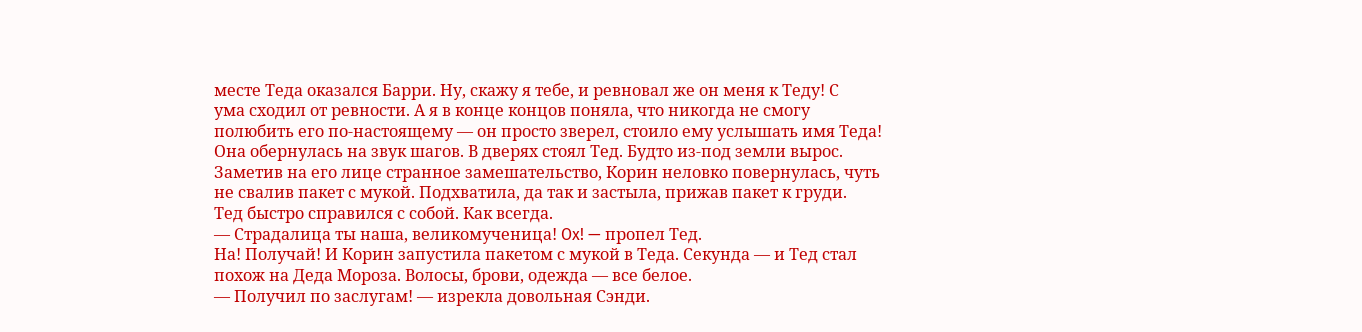месте Теда оказался Барри. Ну, скажу я тебе, и ревновал же он меня к Теду! С
ума сходил от ревности. А я в конце концов поняла, что никогда не смогу
полюбить его по-настоящему — он просто зверел, стоило ему услышать имя Теда!
Она обернулась на звук шагов. В дверях стоял Тед. Будто из-под земли вырос.
Заметив на его лице странное замешательство, Корин неловко повернулась, чуть
не свалив пакет с мукой. Подхватила, да так и застыла, прижав пакет к груди.
Тед быстро справился с собой. Как всегда.
— Страдалица ты наша, великомученица! Ox! — пропел Тед.
На! Получай! И Корин запустила пакетом с мукой в Теда. Секунда — и Тед стал
похож на Деда Мороза. Волосы, брови, одежда — все белое.
— Получил по заслугам! — изрекла довольная Сэнди.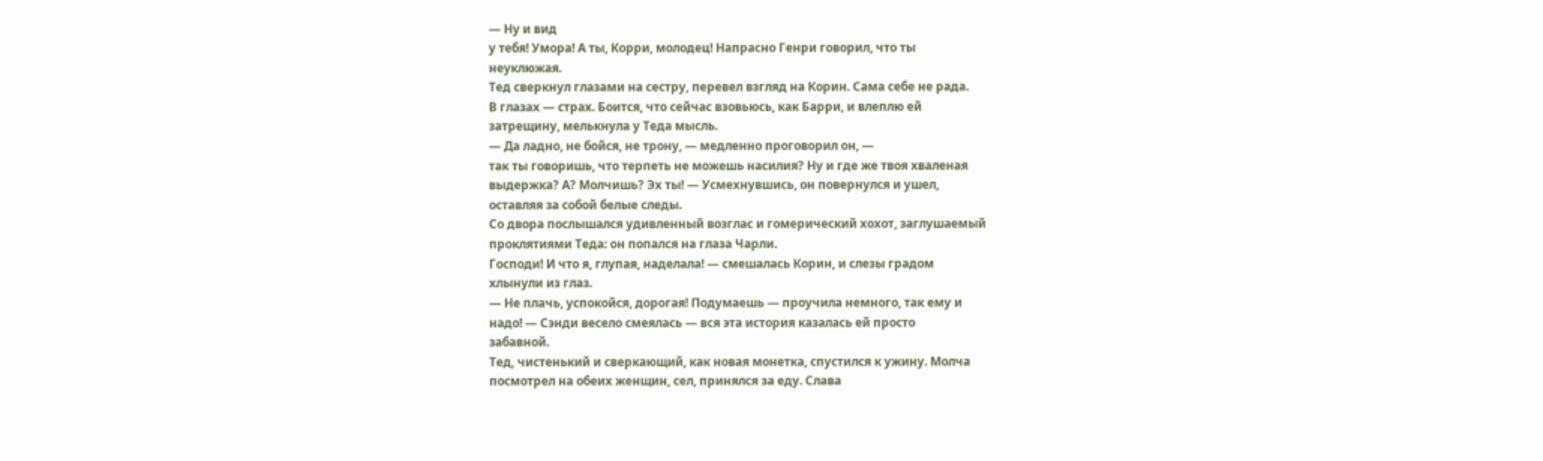— Ну и вид
у тебя! Умора! А ты, Корри, молодец! Напрасно Генри говорил, что ты
неуклюжая.
Тед сверкнул глазами на сестру, перевел взгляд на Корин. Сама себе не рада.
В глазах — страх. Боится, что сейчас взовьюсь, как Барри, и влеплю ей
затрещину, мелькнула у Теда мысль.
— Да ладно, не бойся, не трону, — медленно проговорил он, —
так ты говоришь, что терпеть не можешь насилия? Ну и где же твоя хваленая
выдержка? А? Молчишь? Эх ты! — Усмехнувшись, он повернулся и ушел,
оставляя за собой белые следы.
Со двора послышался удивленный возглас и гомерический хохот, заглушаемый
проклятиями Теда: он попался на глаза Чарли.
Господи! И что я, глупая, наделала! — смешалась Корин, и слезы градом
хлынули из глаз.
— Не плачь, успокойся, дорогая! Подумаешь — проучила немного, так ему и
надо! — Сэнди весело смеялась — вся эта история казалась ей просто
забавной.
Тед, чистенький и сверкающий, как новая монетка, спустился к ужину. Молча
посмотрел на обеих женщин, сел, принялся за еду. Слава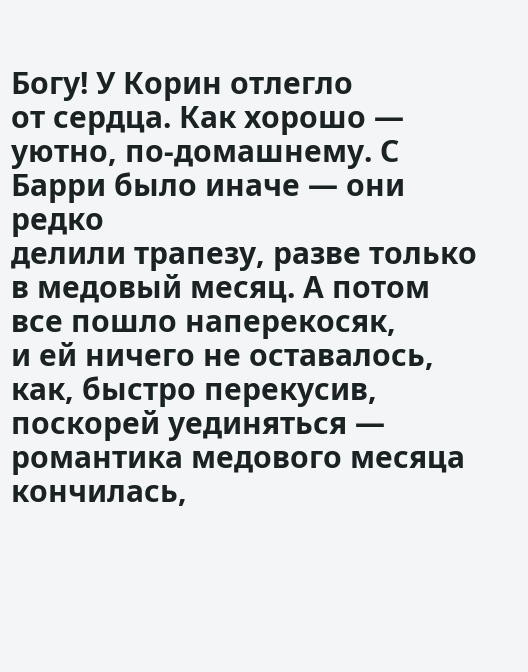Богу! У Корин отлегло
от сердца. Как хорошо — уютно, по-домашнему. С Барри было иначе — они редко
делили трапезу, разве только в медовый месяц. А потом все пошло наперекосяк,
и ей ничего не оставалось, как, быстро перекусив, поскорей уединяться —
романтика медового месяца кончилась,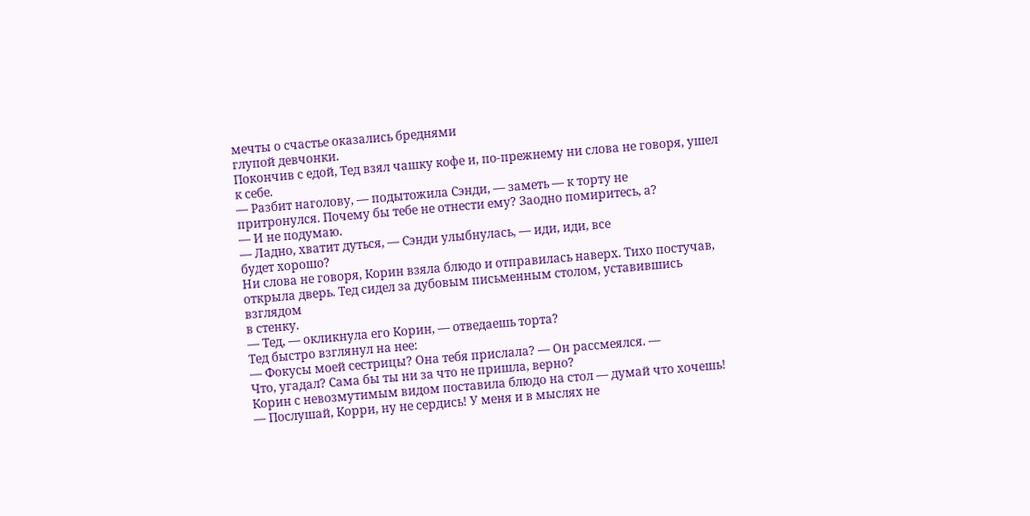мечты о счастье оказались бреднями
глупой девчонки.
Покончив с едой, Тед взял чашку кофе и, по-прежнему ни слова не говоря, ушел
к себе.
— Разбит наголову, — подытожила Сэнди, — заметь — к торту не
притронулся. Почему бы тебе не отнести ему? Заодно помиритесь, а?
— И не подумаю.
— Ладно, хватит дуться, — Сэнди улыбнулась, — иди, иди, все
будет хорошо?
Ни слова не говоря, Корин взяла блюдо и отправилась наверх. Тихо постучав,
открыла дверь. Тед сидел за дубовым письменным столом, уставившись взглядом
в стенку.
— Тед, — окликнула его Корин, — отведаешь торта?
Тед быстро взглянул на нее:
— Фокусы моей сестрицы? Она тебя прислала? — Он рассмеялся. —
Что, угадал? Сама бы ты ни за что не пришла, верно?
Корин с невозмутимым видом поставила блюдо на стол — думай что хочешь!
— Послушай, Корри, ну не сердись! У меня и в мыслях не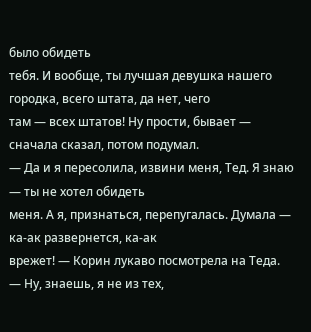было обидеть
тебя. И вообще, ты лучшая девушка нашего городка, всего штата, да нет, чего
там — всех штатов! Ну прости, бывает — сначала сказал, потом подумал.
— Да и я пересолила, извини меня, Тед. Я знаю — ты не хотел обидеть
меня. А я, признаться, перепугалась. Думала — ка-ак развернется, ка-ак
врежет! — Корин лукаво посмотрела на Теда.
— Ну, знаешь, я не из тех,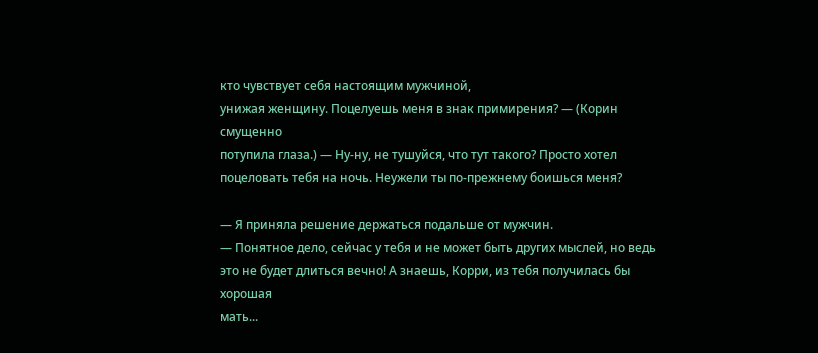кто чувствует себя настоящим мужчиной,
унижая женщину. Поцелуешь меня в знак примирения? — (Корин смущенно
потупила глаза.) — Ну-ну, не тушуйся, что тут такого? Просто хотел
поцеловать тебя на ночь. Неужели ты по-прежнему боишься меня?

— Я приняла решение держаться подальше от мужчин.
— Понятное дело, сейчас у тебя и не может быть других мыслей, но ведь
это не будет длиться вечно! А знаешь, Корри, из тебя получилась бы хорошая
мать...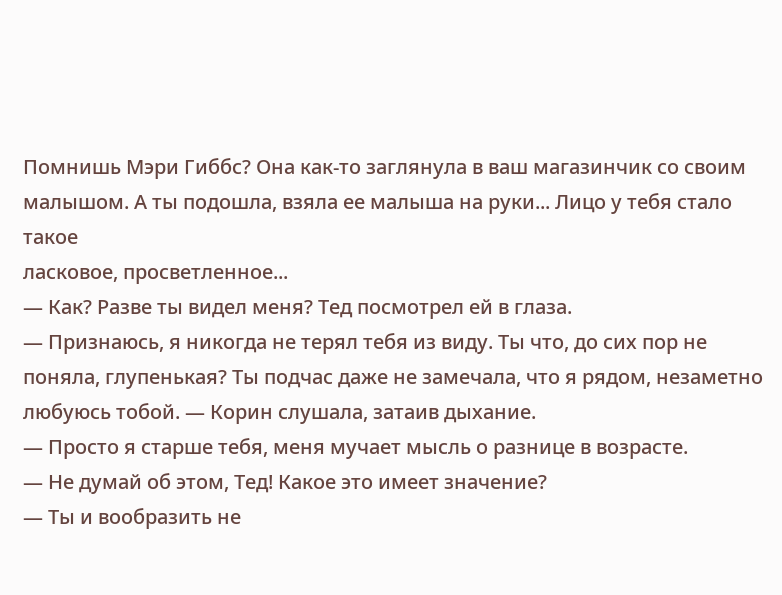Помнишь Мэри Гиббс? Она как-то заглянула в ваш магазинчик со своим
малышом. А ты подошла, взяла ее малыша на руки... Лицо у тебя стало такое
ласковое, просветленное...
— Как? Разве ты видел меня? Тед посмотрел ей в глаза.
— Признаюсь, я никогда не терял тебя из виду. Ты что, до сих пор не
поняла, глупенькая? Ты подчас даже не замечала, что я рядом, незаметно
любуюсь тобой. — Корин слушала, затаив дыхание.
— Просто я старше тебя, меня мучает мысль о разнице в возрасте.
— Не думай об этом, Тед! Какое это имеет значение?
— Ты и вообразить не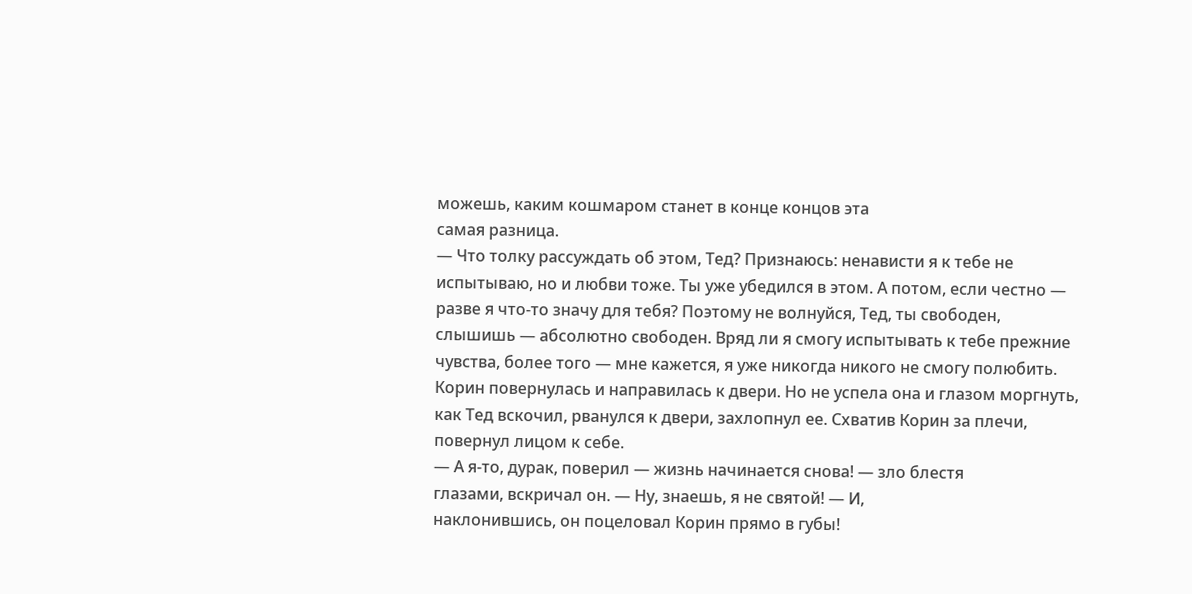можешь, каким кошмаром станет в конце концов эта
самая разница.
— Что толку рассуждать об этом, Тед? Признаюсь: ненависти я к тебе не
испытываю, но и любви тоже. Ты уже убедился в этом. А потом, если честно —
разве я что-то значу для тебя? Поэтому не волнуйся, Тед, ты свободен,
слышишь — абсолютно свободен. Вряд ли я смогу испытывать к тебе прежние
чувства, более того — мне кажется, я уже никогда никого не смогу полюбить.
Корин повернулась и направилась к двери. Но не успела она и глазом моргнуть,
как Тед вскочил, рванулся к двери, захлопнул ее. Схватив Корин за плечи,
повернул лицом к себе.
— А я-то, дурак, поверил — жизнь начинается снова! — зло блестя
глазами, вскричал он. — Ну, знаешь, я не святой! — И,
наклонившись, он поцеловал Корин прямо в губы!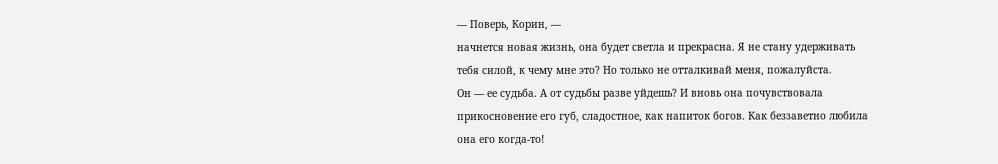— Поверь, Корин, —
начнется новая жизнь, она будет светла и прекрасна. Я не стану удерживать
тебя силой, к чему мне это? Но только не отталкивай меня, пожалуйста.
Он — ее судьба. А от судьбы разве уйдешь? И вновь она почувствовала
прикосновение его губ, сладостное, как напиток богов. Как беззаветно любила
она его когда-то!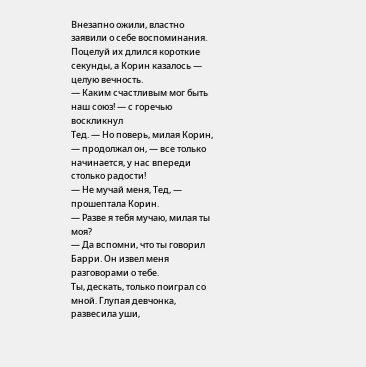Внезапно ожили, властно заявили о себе воспоминания.
Поцелуй их длился короткие секунды, а Корин казалось — целую вечность.
— Каким счастливым мог быть наш союз! — с горечью воскликнул
Тед. — Но поверь, милая Корин, — продолжал он, — все только
начинается, у нас впереди столько радости!
— Не мучай меня, Тед, — прошептала Корин.
— Разве я тебя мучаю, милая ты моя?
— Да вспомни, что ты говорил Барри. Он извел меня разговорами о тебе.
Ты, дескать, только поиграл со мной. Глупая девчонка, развесила уши,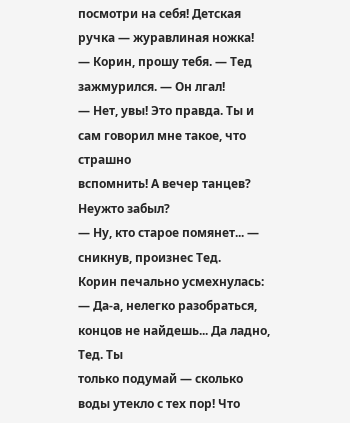посмотри на себя! Детская ручка — журавлиная ножка!
— Корин, прошу тебя. — Тед зажмурился. — Он лгал!
— Нет, увы! Это правда. Ты и сам говорил мне такое, что страшно
вспомнить! А вечер танцев? Неужто забыл?
— Ну, кто старое помянет... — сникнув, произнес Тед.
Корин печально усмехнулась:
— Да-а, нелегко разобраться, концов не найдешь... Да ладно, Тед. Ты
только подумай — сколько воды утекло с тех пор! Что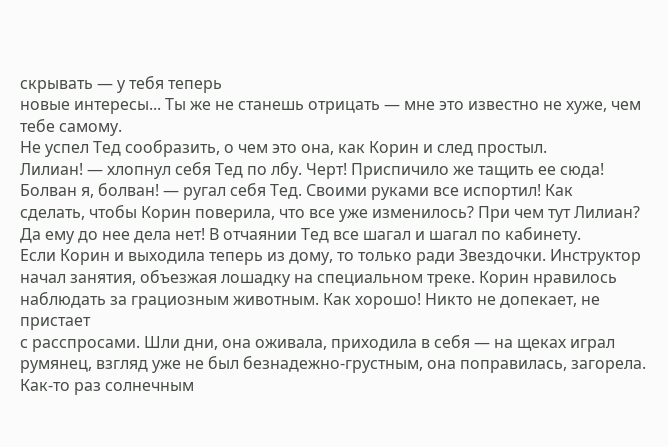скрывать — у тебя теперь
новые интересы... Ты же не станешь отрицать — мне это известно не хуже, чем
тебе самому.
Не успел Тед сообразить, о чем это она, как Корин и след простыл.
Лилиан! — хлопнул себя Тед по лбу. Черт! Приспичило же тащить ее сюда!
Болван я, болван! — ругал себя Тед. Своими руками все испортил! Как
сделать, чтобы Корин поверила, что все уже изменилось? При чем тут Лилиан?
Да ему до нее дела нет! В отчаянии Тед все шагал и шагал по кабинету.
Если Корин и выходила теперь из дому, то только ради Звездочки. Инструктор
начал занятия, объезжая лошадку на специальном треке. Корин нравилось
наблюдать за грациозным животным. Как хорошо! Никто не допекает, не пристает
с расспросами. Шли дни, она оживала, приходила в себя — на щеках играл
румянец, взгляд уже не был безнадежно-грустным, она поправилась, загорела.
Как-то раз солнечным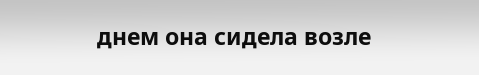днем она сидела возле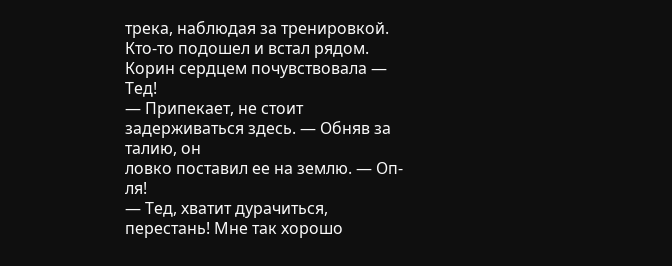трека, наблюдая за тренировкой.
Кто-то подошел и встал рядом. Корин сердцем почувствовала — Тед!
— Припекает, не стоит задерживаться здесь. — Обняв за талию, он
ловко поставил ее на землю. — Оп-ля!
— Тед, хватит дурачиться, перестань! Мне так хорошо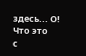здесь... О! Что это
с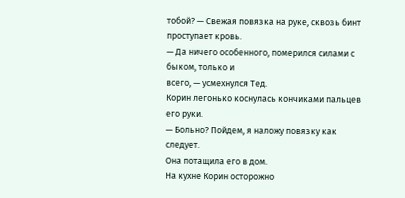тобой? — Свежая повязка на руке, сквозь бинт проступает кровь.
— Да ничего особенного, померился силами с быком, только и
всего, — усмехнулся Тед.
Корин легонько коснулась кончиками пальцев его руки.
— Больно? Пойдем, я наложу повязку как следует.
Она потащила его в дом.
На кухне Корин осторожно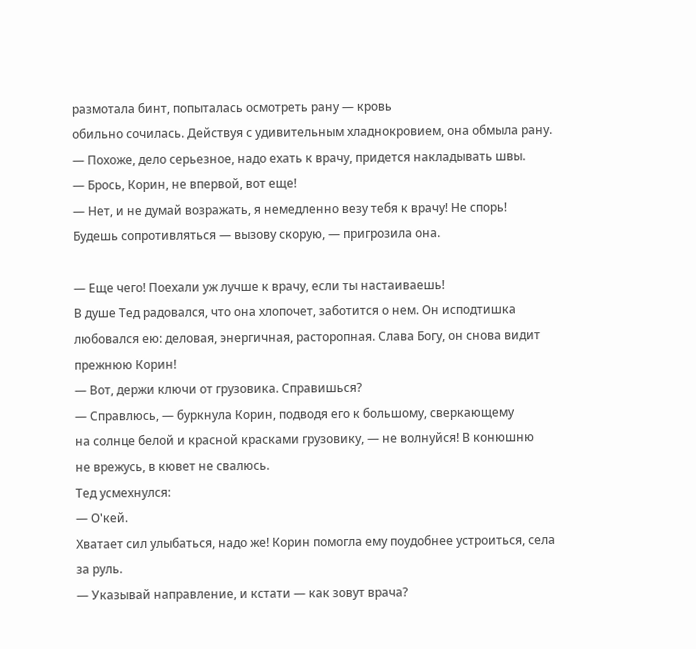размотала бинт, попыталась осмотреть рану — кровь
обильно сочилась. Действуя с удивительным хладнокровием, она обмыла рану.
— Похоже, дело серьезное, надо ехать к врачу, придется накладывать швы.
— Брось, Корин, не впервой, вот еще!
— Нет, и не думай возражать, я немедленно везу тебя к врачу! Не спорь!
Будешь сопротивляться — вызову скорую, — пригрозила она.

— Еще чего! Поехали уж лучше к врачу, если ты настаиваешь!
В душе Тед радовался, что она хлопочет, заботится о нем. Он исподтишка
любовался ею: деловая, энергичная, расторопная. Слава Богу, он снова видит
прежнюю Корин!
— Вот, держи ключи от грузовика. Справишься?
— Справлюсь, — буркнула Корин, подводя его к большому, сверкающему
на солнце белой и красной красками грузовику, — не волнуйся! В конюшню
не врежусь, в кювет не свалюсь.
Тед усмехнулся:
— О'кей.
Хватает сил улыбаться, надо же! Корин помогла ему поудобнее устроиться, села
за руль.
— Указывай направление, и кстати — как зовут врача?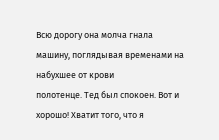Всю дорогу она молча гнала машину, поглядывая временами на набухшее от крови
полотенце. Тед был спокоен. Вот и хорошо! Хватит того, что я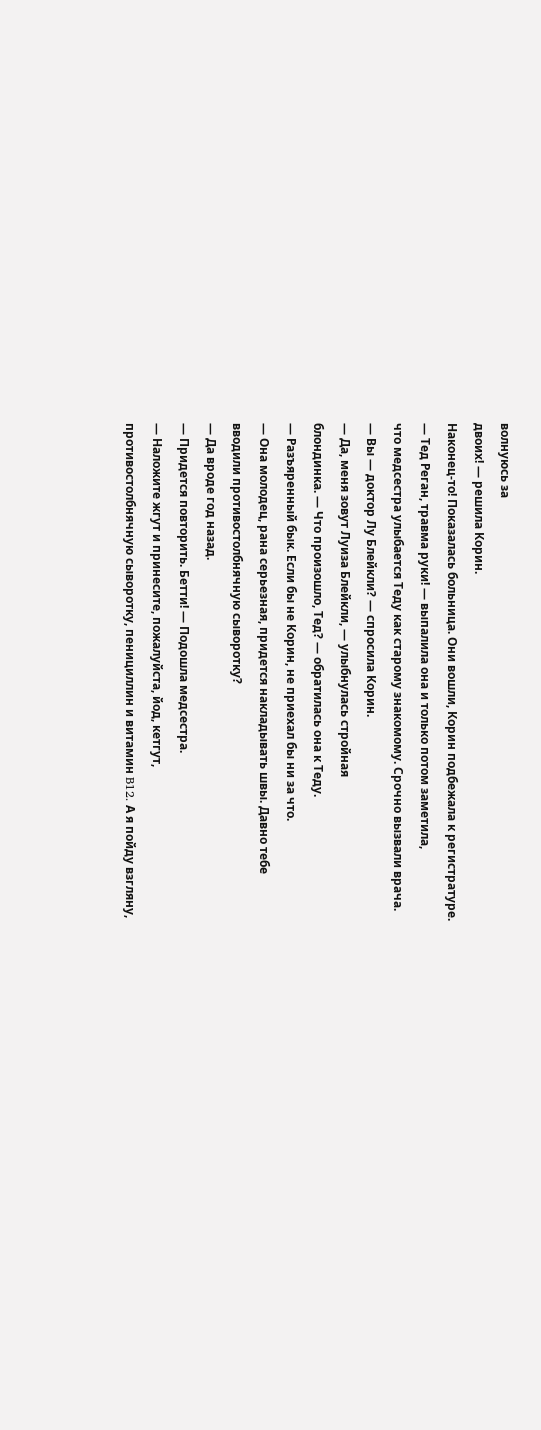волнуюсь за
двоих! — решила Корин.
Наконец-то! Показалась больница. Они вошли, Корин подбежала к регистратуре.
— Тед Реган, травма руки! — выпалила она и только потом заметила,
что медсестра улыбается Теду как старому знакомому. Срочно вызвали врача.
— Вы — доктор Лу Блейкли? — спросила Корин.
— Да, меня зовут Луиза Блейкли, — улыбнулась стройная
блондинка. — Что произошло, Тед? — обратилась она к Теду.
— Разъяренный бык. Если бы не Корин, не приехал бы ни за что.
— Она молодец, рана серьезная, придется накладывать швы. Давно тебе
вводили противостолбнячную сыворотку?
— Да вроде год назад.
— Придется повторить. Бетти! — Подошла медсестра.
— Наложите жгут и принесите, пожалуйста, йод, кетгут,
противостолбнячную сыворотку, пенициллин и витамин B12. А я пойду взгляну,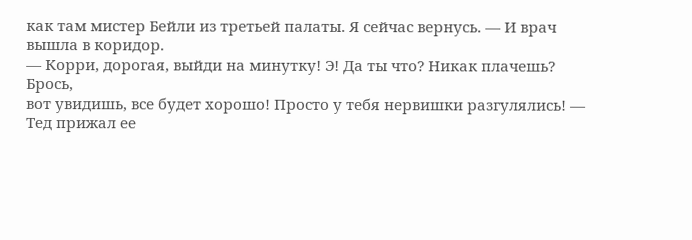как там мистер Бейли из третьей палаты. Я сейчас вернусь. — И врач
вышла в коридор.
— Корри, дорогая, выйди на минутку! Э! Да ты что? Никак плачешь? Брось,
вот увидишь, все будет хорошо! Просто у тебя нервишки разгулялись! —
Тед прижал ее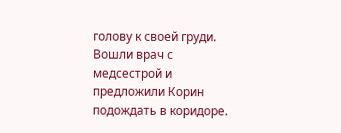голову к своей груди.
Вошли врач с медсестрой и предложили Корин подождать в коридоре.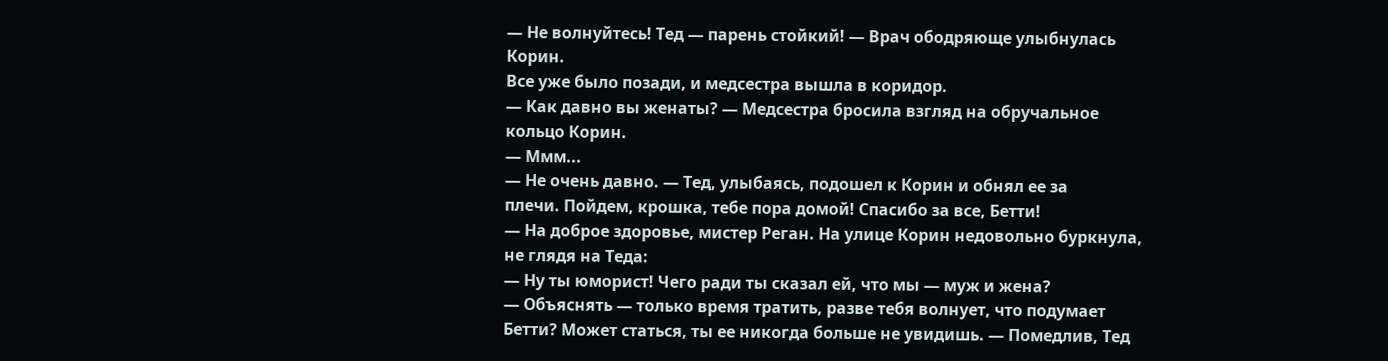— Не волнуйтесь! Тед — парень стойкий! — Врач ободряюще улыбнулась
Корин.
Все уже было позади, и медсестра вышла в коридор.
— Как давно вы женаты? — Медсестра бросила взгляд на обручальное
кольцо Корин.
— Ммм...
— Не очень давно. — Тед, улыбаясь, подошел к Корин и обнял ее за
плечи. Пойдем, крошка, тебе пора домой! Спасибо за все, Бетти!
— На доброе здоровье, мистер Реган. На улице Корин недовольно буркнула,
не глядя на Теда:
— Ну ты юморист! Чего ради ты сказал ей, что мы — муж и жена?
— Объяснять — только время тратить, разве тебя волнует, что подумает
Бетти? Может статься, ты ее никогда больше не увидишь. — Помедлив, Тед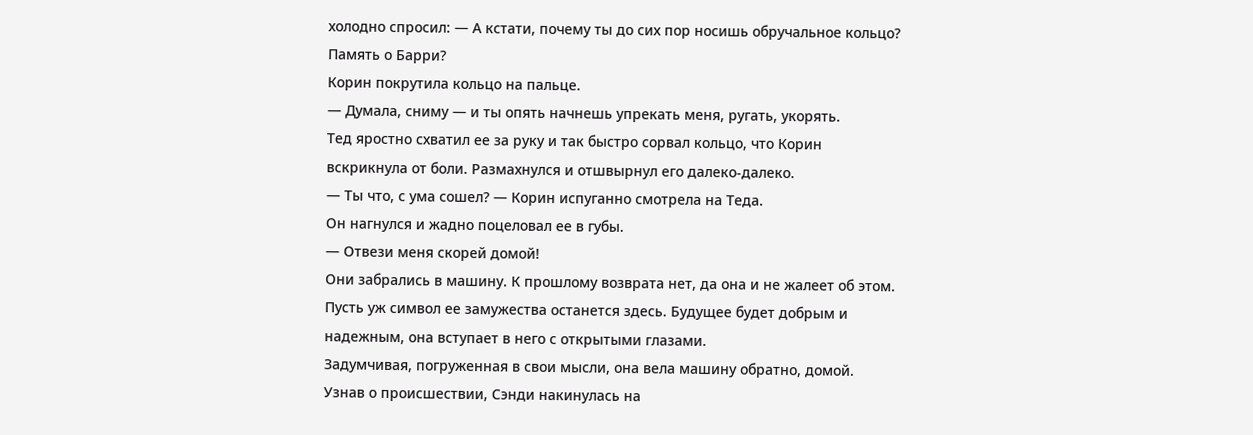холодно спросил: — А кстати, почему ты до сих пор носишь обручальное кольцо?
Память о Барри?
Корин покрутила кольцо на пальце.
— Думала, сниму — и ты опять начнешь упрекать меня, ругать, укорять.
Тед яростно схватил ее за руку и так быстро сорвал кольцо, что Корин
вскрикнула от боли. Размахнулся и отшвырнул его далеко-далеко.
— Ты что, с ума сошел? — Корин испуганно смотрела на Теда.
Он нагнулся и жадно поцеловал ее в губы.
— Отвези меня скорей домой!
Они забрались в машину. К прошлому возврата нет, да она и не жалеет об этом.
Пусть уж символ ее замужества останется здесь. Будущее будет добрым и
надежным, она вступает в него с открытыми глазами.
Задумчивая, погруженная в свои мысли, она вела машину обратно, домой.
Узнав о происшествии, Сэнди накинулась на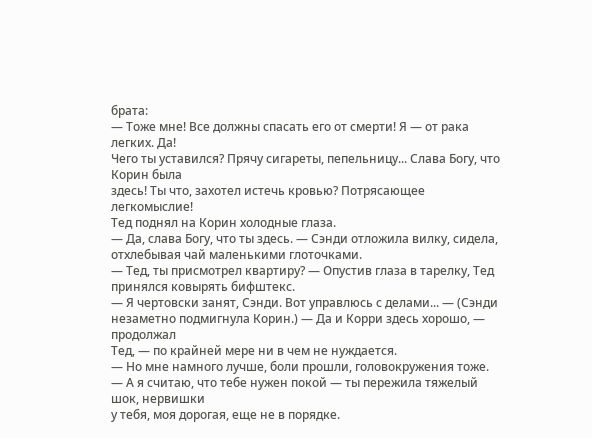брата:
— Тоже мне! Все должны спасать его от смерти! Я — от рака легких. Да!
Чего ты уставился? Прячу сигареты, пепельницу... Слава Богу, что Корин была
здесь! Ты что, захотел истечь кровью? Потрясающее легкомыслие!
Тед поднял на Корин холодные глаза.
— Да, слава Богу, что ты здесь. — Сэнди отложила вилку, сидела,
отхлебывая чай маленькими глоточками.
— Тед, ты присмотрел квартиру? — Опустив глаза в тарелку, Тед принялся ковырять бифштекс.
— Я чертовски занят, Сэнди. Вот управлюсь с делами... — (Сэнди
незаметно подмигнула Корин.) — Да и Корри здесь хорошо, — продолжал
Тед, — по крайней мере ни в чем не нуждается.
— Но мне намного лучше, боли прошли, головокружения тоже.
— А я считаю, что тебе нужен покой — ты пережила тяжелый шок, нервишки
у тебя, моя дорогая, еще не в порядке.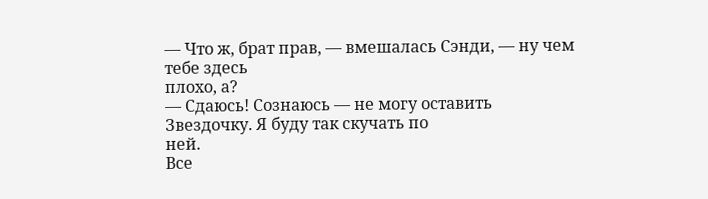— Что ж, брат прав, — вмешалась Сэнди, — ну чем тебе здесь
плохо, а?
— Сдаюсь! Сознаюсь — не могу оставить Звездочку. Я буду так скучать по
ней.
Все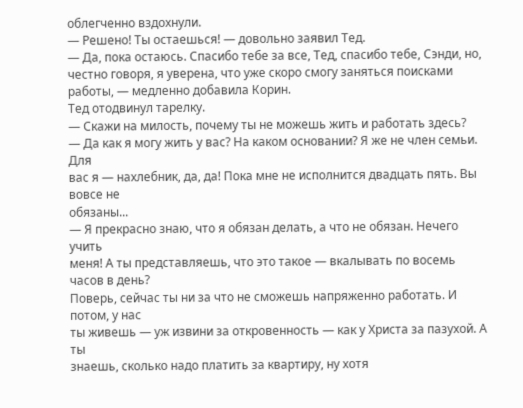облегченно вздохнули.
— Решено! Ты остаешься! — довольно заявил Тед.
— Да, пока остаюсь. Спасибо тебе за все, Тед, спасибо тебе, Сэнди, но,
честно говоря, я уверена, что уже скоро смогу заняться поисками
работы, — медленно добавила Корин.
Тед отодвинул тарелку.
— Скажи на милость, почему ты не можешь жить и работать здесь?
— Да как я могу жить у вас? На каком основании? Я же не член семьи. Для
вас я — нахлебник, да, да! Пока мне не исполнится двадцать пять. Вы вовсе не
обязаны...
— Я прекрасно знаю, что я обязан делать, а что не обязан. Нечего учить
меня! А ты представляешь, что это такое — вкалывать по восемь часов в день?
Поверь, сейчас ты ни за что не сможешь напряженно работать. И потом, у нас
ты живешь — уж извини за откровенность — как у Христа за пазухой. А ты
знаешь, сколько надо платить за квартиру, ну хотя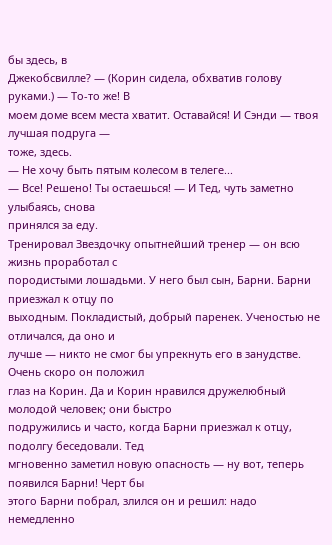бы здесь, в
Джекобсвилле? — (Корин сидела, обхватив голову руками.) — То-то же! В
моем доме всем места хватит. Оставайся! И Сэнди — твоя лучшая подруга —
тоже, здесь.
— Не хочу быть пятым колесом в телеге...
— Все! Решено! Ты остаешься! — И Тед, чуть заметно улыбаясь, снова
принялся за еду.
Тренировал Звездочку опытнейший тренер — он всю жизнь проработал с
породистыми лошадьми. У него был сын, Барни. Барни приезжал к отцу по
выходным. Покладистый, добрый паренек. Ученостью не отличался, да оно и
лучше — никто не смог бы упрекнуть его в занудстве. Очень скоро он положил
глаз на Корин. Да и Корин нравился дружелюбный молодой человек; они быстро
подружились и часто, когда Барни приезжал к отцу, подолгу беседовали. Тед
мгновенно заметил новую опасность — ну вот, теперь появился Барни! Черт бы
этого Барни побрал, злился он и решил: надо немедленно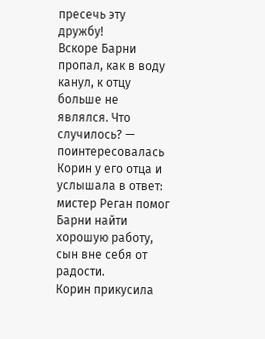пресечь эту дружбу!
Вскоре Барни пропал, как в воду канул, к отцу больше не являлся. Что
случилось? — поинтересовалась Корин у его отца и услышала в ответ:
мистер Реган помог Барни найти хорошую работу, сын вне себя от радости.
Корин прикусила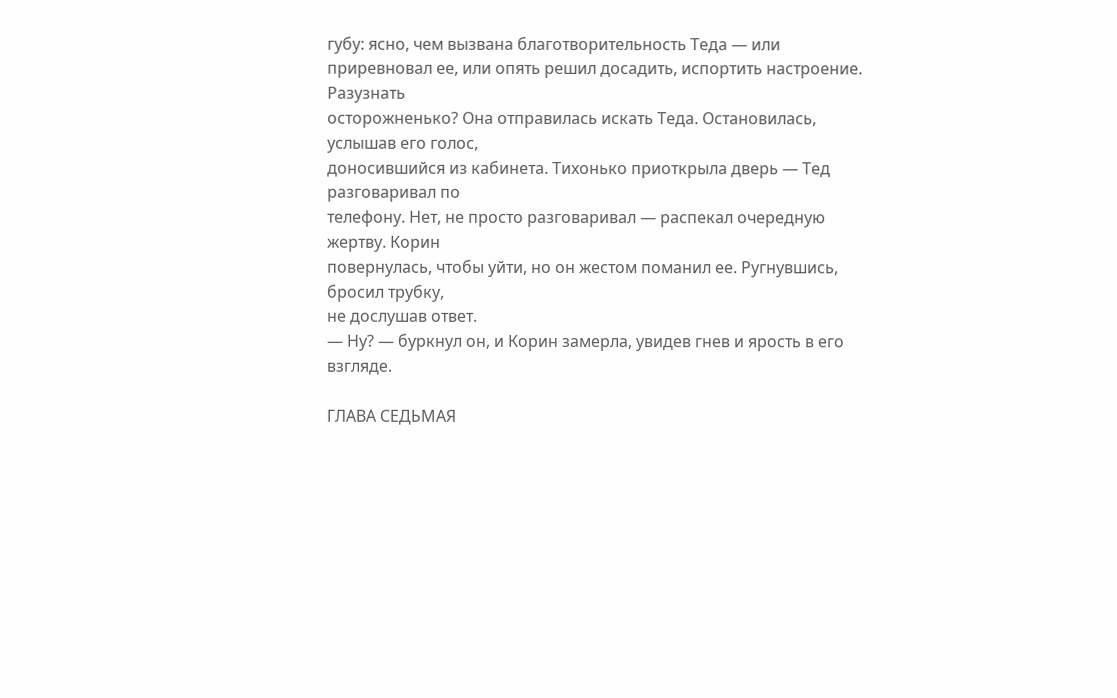губу: ясно, чем вызвана благотворительность Теда — или
приревновал ее, или опять решил досадить, испортить настроение. Разузнать
осторожненько? Она отправилась искать Теда. Остановилась, услышав его голос,
доносившийся из кабинета. Тихонько приоткрыла дверь — Тед разговаривал по
телефону. Нет, не просто разговаривал — распекал очередную жертву. Корин
повернулась, чтобы уйти, но он жестом поманил ее. Ругнувшись, бросил трубку,
не дослушав ответ.
— Ну? — буркнул он, и Корин замерла, увидев гнев и ярость в его
взгляде.

ГЛАВА СЕДЬМАЯ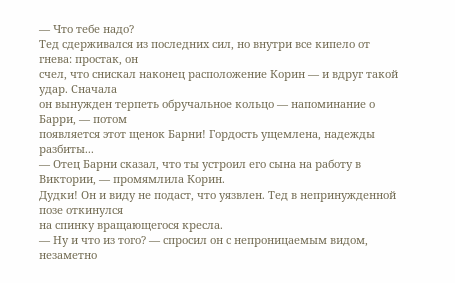— Что тебе надо?
Тед сдерживался из последних сил, но внутри все кипело от гнева: простак, он
счел, что снискал наконец расположение Корин — и вдруг такой удар. Сначала
он вынужден терпеть обручальное кольцо — напоминание о Барри, — потом
появляется этот щенок Барни! Гордость ущемлена, надежды разбиты...
— Отец Барни сказал, что ты устроил его сына на работу в
Виктории, — промямлила Корин.
Дудки! Он и виду не подаст, что уязвлен. Тед в непринужденной позе откинулся
на спинку вращающегося кресла.
— Ну и что из того? — спросил он с непроницаемым видом, незаметно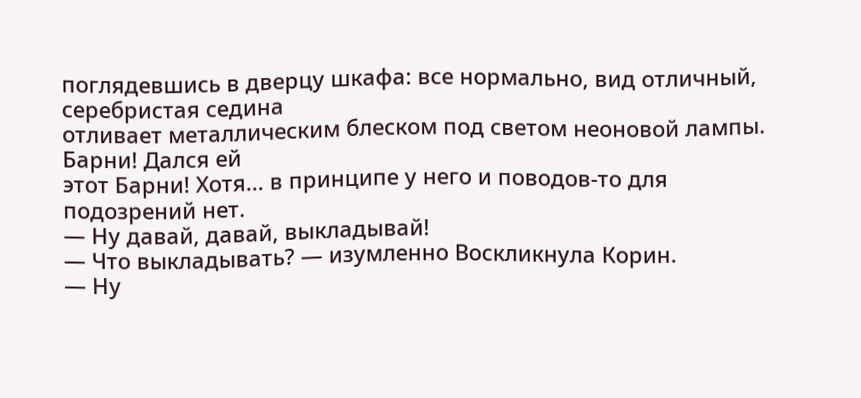поглядевшись в дверцу шкафа: все нормально, вид отличный, серебристая седина
отливает металлическим блеском под светом неоновой лампы. Барни! Дался ей
этот Барни! Хотя... в принципе у него и поводов-то для подозрений нет.
— Ну давай, давай, выкладывай!
— Что выкладывать? — изумленно Воскликнула Корин.
— Ну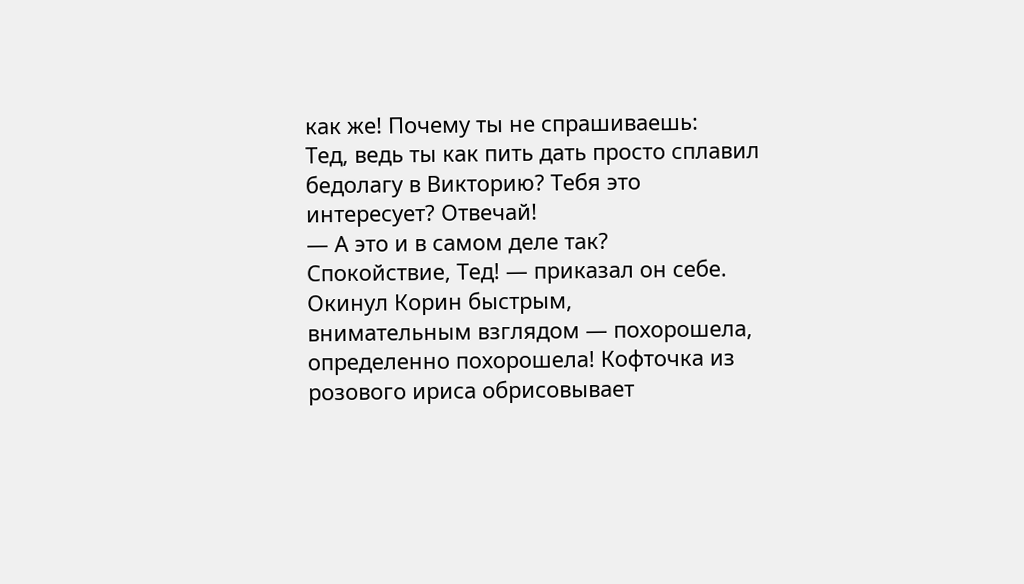как же! Почему ты не спрашиваешь:
Тед, ведь ты как пить дать просто сплавил бедолагу в Викторию? Тебя это
интересует? Отвечай!
— А это и в самом деле так?
Спокойствие, Тед! — приказал он себе. Окинул Корин быстрым,
внимательным взглядом — похорошела, определенно похорошела! Кофточка из
розового ириса обрисовывает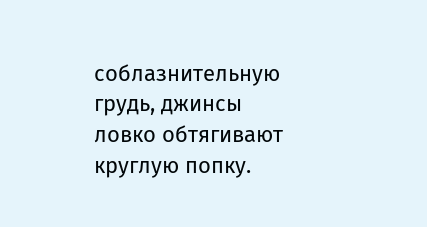соблазнительную грудь, джинсы ловко обтягивают
круглую попку.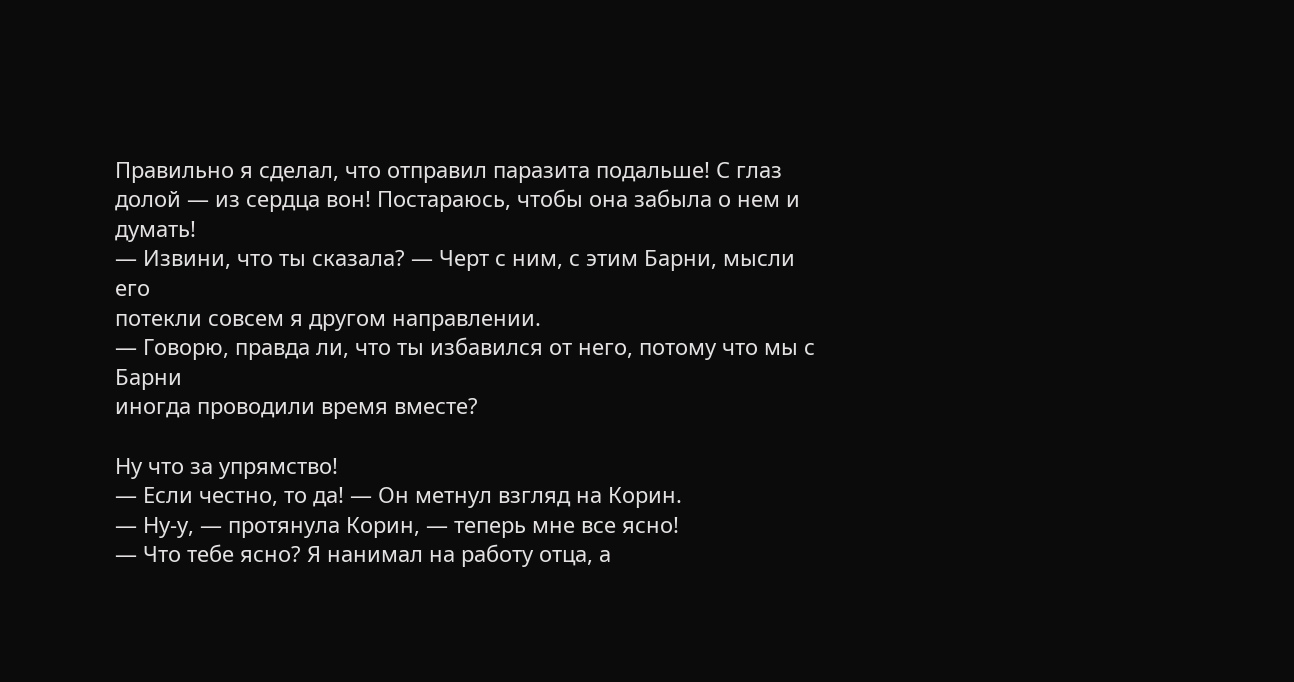Правильно я сделал, что отправил паразита подальше! С глаз
долой — из сердца вон! Постараюсь, чтобы она забыла о нем и думать!
— Извини, что ты сказала? — Черт с ним, с этим Барни, мысли его
потекли совсем я другом направлении.
— Говорю, правда ли, что ты избавился от него, потому что мы с Барни
иногда проводили время вместе?

Ну что за упрямство!
— Если честно, то да! — Он метнул взгляд на Корин.
— Ну-у, — протянула Корин, — теперь мне все ясно!
— Что тебе ясно? Я нанимал на работу отца, а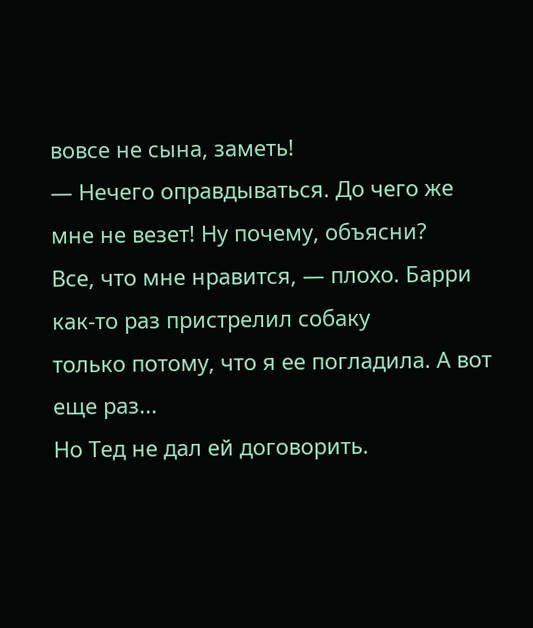вовсе не сына, заметь!
— Нечего оправдываться. До чего же мне не везет! Ну почему, объясни?
Все, что мне нравится, — плохо. Барри как-то раз пристрелил собаку
только потому, что я ее погладила. А вот еще раз...
Но Тед не дал ей договорить.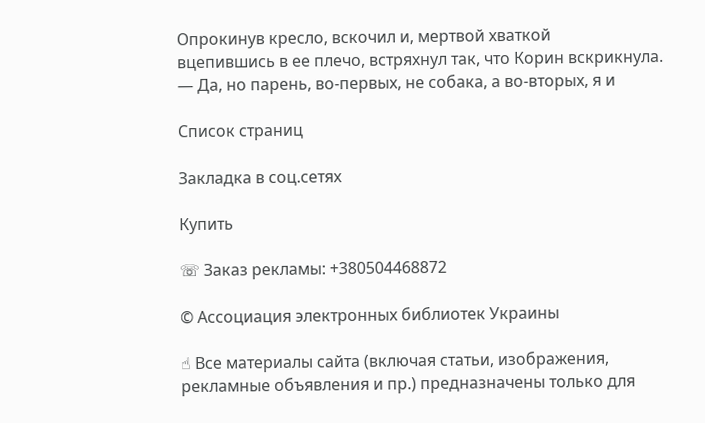Опрокинув кресло, вскочил и, мертвой хваткой
вцепившись в ее плечо, встряхнул так, что Корин вскрикнула.
— Да, но парень, во-первых, не собака, а во-вторых, я и

Список страниц

Закладка в соц.сетях

Купить

☏ Заказ рекламы: +380504468872

© Ассоциация электронных библиотек Украины

☝ Все материалы сайта (включая статьи, изображения, рекламные объявления и пр.) предназначены только для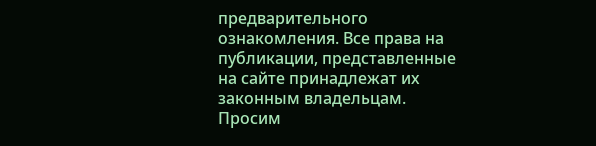предварительного ознакомления. Все права на публикации, представленные на сайте принадлежат их законным владельцам. Просим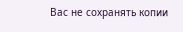Вас не сохранять копии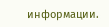информации.